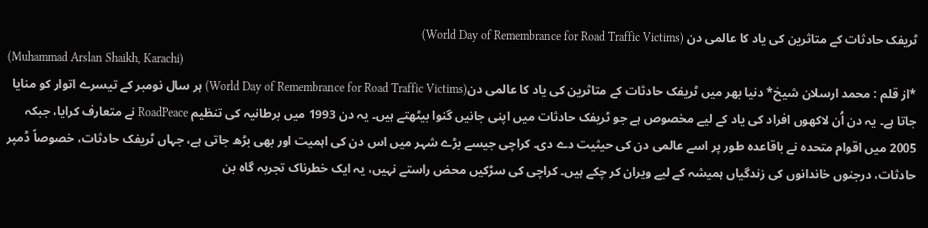ٹریفک حادثات کے متاثرین کی یاد کا عالمی دن (World Day of Remembrance for Road Traffic Victims)
(Muhammad Arslan Shaikh, Karachi)
*از قلم : محمد ارسلان شیخ* دنیا بھر میں ٹریفک حادثات کے متاثرین کی یاد کا عالمی دن(World Day of Remembrance for Road Traffic Victims) ہر سال نومبر کے تیسرے اتوار کو منایا جاتا ہے۔ یہ دن اُن لاکھوں افراد کی یاد کے لیے مخصوص ہے جو ٹریفک حادثات میں اپنی جانیں گنوا بیٹھتے ہیں۔ یہ دن 1993 میں برطانیہ کی تنظیم RoadPeace نے متعارف کرایا، جبکہ 2005 میں اقوام متحدہ نے باقاعدہ طور پر اسے عالمی دن کی حیثیت دے دی۔ کراچی جیسے بڑے شہر میں اس دن کی اہمیت اور بھی بڑھ جاتی ہے، جہاں ٹریفک حادثات، خصوصاً ڈمپر حادثات، درجنوں خاندانوں کی زندگیاں ہمیشہ کے لیے ویران کر چکے ہیں۔ کراچی کی سڑکیں محض راستے نہیں، یہ ایک خطرناک تجربہ گاہ بن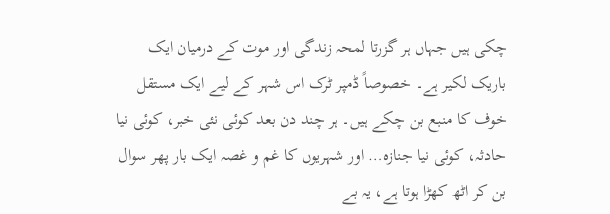چکی ہیں جہاں ہر گزرتا لمحہ زندگی اور موت کے درمیان ایک باریک لکیر ہے۔ خصوصاً ڈمپر ٹرک اس شہر کے لیے ایک مستقل خوف کا منبع بن چکے ہیں۔ ہر چند دن بعد کوئی نئی خبر، کوئی نیا حادثہ، کوئی نیا جنازہ… اور شہریوں کا غم و غصہ ایک بار پھر سوال بن کر اٹھ کھڑا ہوتا ہے، یہ بے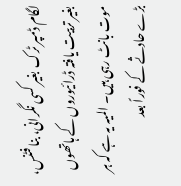لگام ڈمپر ٹرک بغیر کسی نگرانی، بنا فٹنس، بغیر تربیت یافتہ ڈرائیوروں کے ہاتھوں موت بانٹ رہی ہیں۔ المیہ یہ ہے کہ ہر بڑے حادثے کے فوراً بعد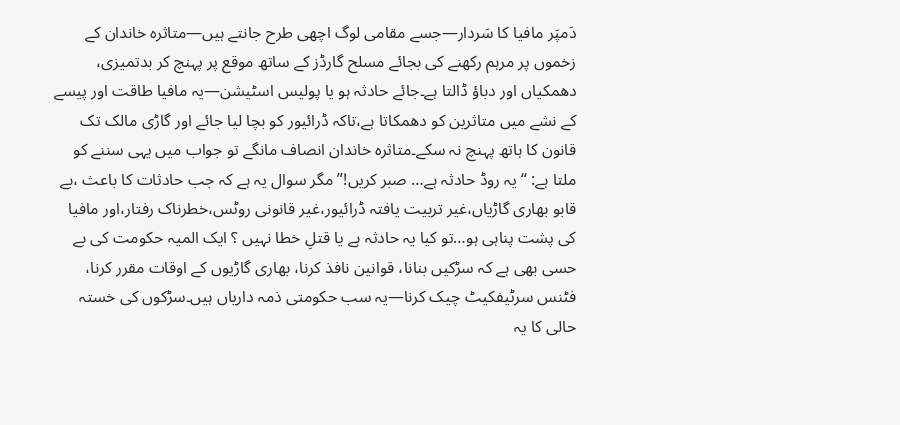دَمپَر مافیا کا سَردار—جسے مقامی لوگ اچھی طرح جانتے ہیں—متاثرہ خاندان کے زخموں پر مرہم رکھنے کی بجائے مسلح گارڈز کے ساتھ موقع پر پہنچ کر بدتمیزی، دھمکیاں اور دباؤ ڈالتا ہے۔جائے حادثہ ہو یا پولیس اسٹیشن—یہ مافیا طاقت اور پیسے کے نشے میں متاثرین کو دھمکاتا ہے،تاکہ ڈرائیور کو بچا لیا جائے اور گاڑی مالک تک قانون کا ہاتھ پہنچ نہ سکے۔متاثرہ خاندان انصاف مانگے تو جواب میں یہی سننے کو ملتا ہے: “یہ روڈ حادثہ ہے… صبر کریں!” مگر سوال یہ ہے کہ جب حادثات کا باعث ،بے قابو بھاری گاڑیاں،غیر تربیت یافتہ ڈرائیور،غیر قانونی روٹس،خطرناک رفتار،اور مافیا کی پشت پناہی ہو…تو کیا یہ حادثہ ہے یا قتلِ خطا نہیں ؟ ایک المیہ حکومت کی بے حسی بھی ہے کہ سڑکیں بنانا، قوانین نافذ کرنا، بھاری گاڑیوں کے اوقات مقرر کرنا، فٹنس سرٹیفکیٹ چیک کرنا—یہ سب حکومتی ذمہ داریاں ہیں۔سڑکوں کی خستہ حالی کا یہ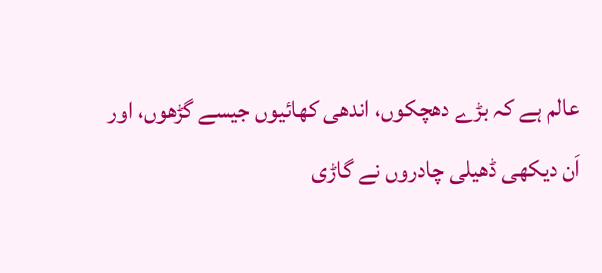عالم ہے کہ بڑے دھچکوں، اندھی کھائیوں جیسے گڑھوں، اور اَن دیکھی ڈھیلی چادروں نے گاڑی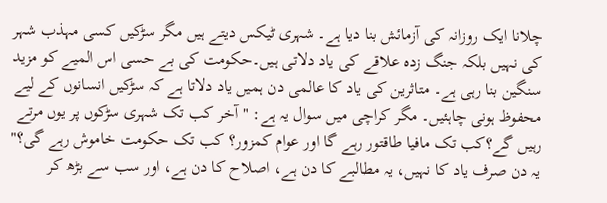چلانا ایک روزانہ کی آزمائش بنا دیا ہے۔ شہری ٹیکس دیتے ہیں مگر سڑکیں کسی مہذب شہر کی نہیں بلکہ جنگ زدہ علاقے کی یاد دلاتی ہیں۔حکومت کی بے حسی اس المیے کو مزید سنگین بنا رہی ہے۔ متاثرین کی یاد کا عالمی دن ہمیں یاد دلاتا ہے کہ سڑکیں انسانوں کے لیے محفوظ ہونی چاہئیں۔ مگر کراچی میں سوال یہ ہے: "آخر کب تک شہری سڑکوں پر یوں مرتے رہیں گے؟کب تک مافیا طاقتور رہے گا اور عوام کمزور؟ کب تک حکومت خاموش رہے گی؟" یہ دن صرف یاد کا نہیں، یہ مطالبے کا دن ہے، اصلاح کا دن ہے، اور سب سے بڑھ کر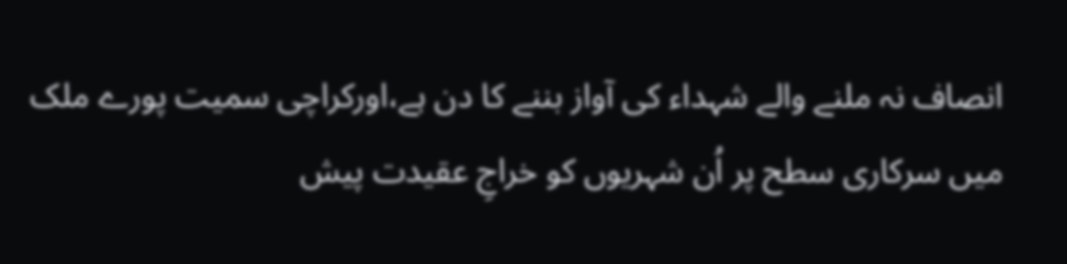انصاف نہ ملنے والے شہداء کی آواز بننے کا دن ہے،اورکراچی سمیت پورے ملک میں سرکاری سطح پر اُن شہریوں کو خراجِ عقیدت پیش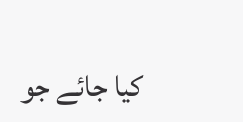کیا جائے جو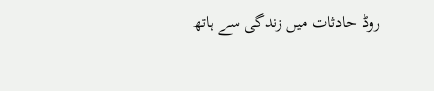روڈ حادثات میں زندگی سے ہاتھ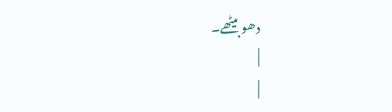دھو بیٹھے۔
|
|